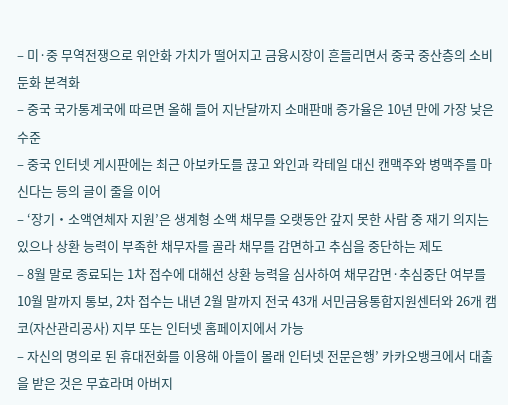– 미·중 무역전쟁으로 위안화 가치가 떨어지고 금융시장이 흔들리면서 중국 중산층의 소비 둔화 본격화
– 중국 국가통계국에 따르면 올해 들어 지난달까지 소매판매 증가율은 10년 만에 가장 낮은 수준
– 중국 인터넷 게시판에는 최근 아보카도를 끊고 와인과 칵테일 대신 캔맥주와 병맥주를 마신다는 등의 글이 줄을 이어
– ‘장기‧소액연체자 지원’은 생계형 소액 채무를 오랫동안 갚지 못한 사람 중 재기 의지는 있으나 상환 능력이 부족한 채무자를 골라 채무를 감면하고 추심을 중단하는 제도
– 8월 말로 종료되는 1차 접수에 대해선 상환 능력을 심사하여 채무감면·추심중단 여부를 10월 말까지 통보, 2차 접수는 내년 2월 말까지 전국 43개 서민금융통합지원센터와 26개 캠코(자산관리공사) 지부 또는 인터넷 홈페이지에서 가능
– 자신의 명의로 된 휴대전화를 이용해 아들이 몰래 인터넷 전문은행’ 카카오뱅크에서 대출을 받은 것은 무효라며 아버지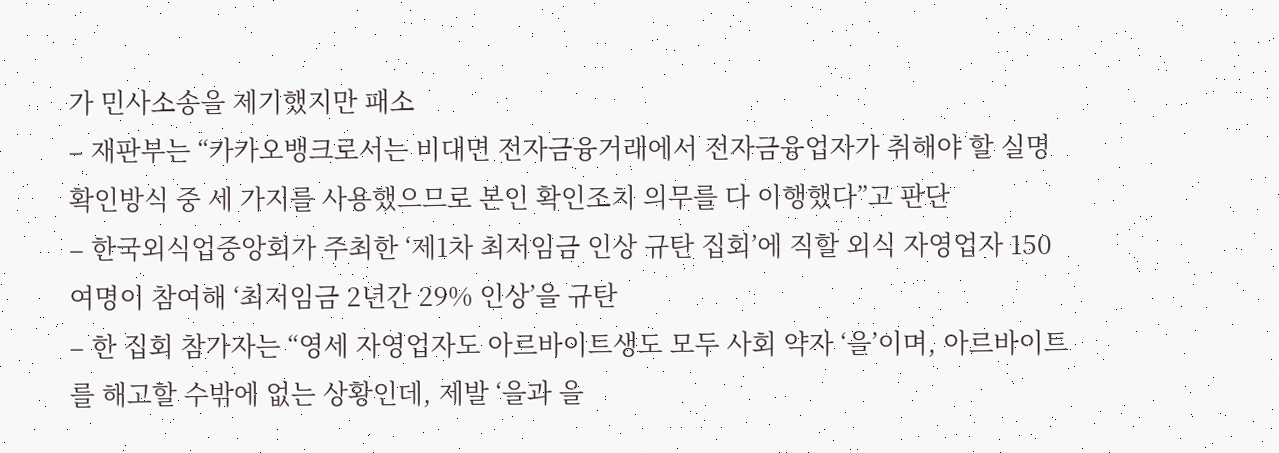가 민사소송을 제기했지만 패소
– 재판부는 “카카오뱅크로서는 비대면 전자금융거래에서 전자금융업자가 취해야 할 실명확인방식 중 세 가지를 사용했으므로 본인 확인조치 의무를 다 이행했다”고 판단
– 한국외식업중앙회가 주최한 ‘제1차 최저임금 인상 규탄 집회’에 직할 외식 자영업자 150여명이 참여해 ‘최저임금 2년간 29% 인상’을 규탄
– 한 집회 참가자는 “영세 자영업자도 아르바이트생도 모두 사회 약자 ‘을’이며, 아르바이트를 해고할 수밖에 없는 상황인데, 제발 ‘을과 을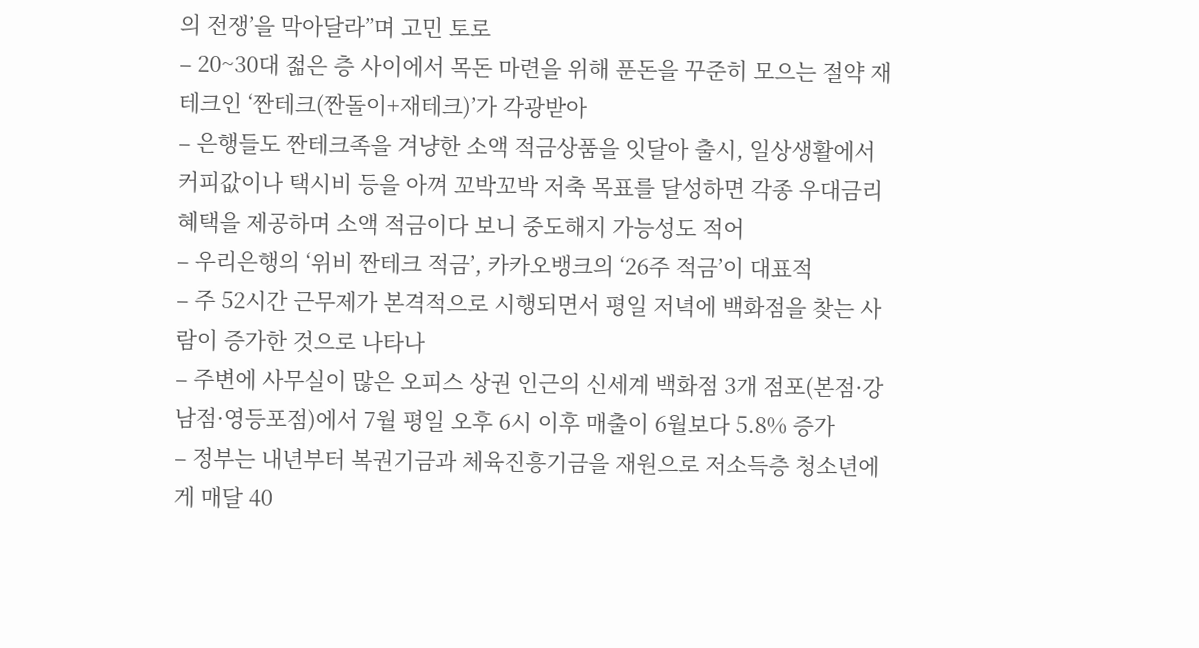의 전쟁’을 막아달라”며 고민 토로
– 20~30대 젊은 층 사이에서 목돈 마련을 위해 푼돈을 꾸준히 모으는 절약 재테크인 ‘짠테크(짠돌이+재테크)’가 각광받아
– 은행들도 짠테크족을 겨냥한 소액 적금상품을 잇달아 출시, 일상생활에서 커피값이나 택시비 등을 아껴 꼬박꼬박 저축 목표를 달성하면 각종 우대금리 혜택을 제공하며 소액 적금이다 보니 중도해지 가능성도 적어
– 우리은행의 ‘위비 짠테크 적금’, 카카오뱅크의 ‘26주 적금’이 대표적
– 주 52시간 근무제가 본격적으로 시행되면서 평일 저녁에 백화점을 찾는 사람이 증가한 것으로 나타나
– 주변에 사무실이 많은 오피스 상권 인근의 신세계 백화점 3개 점포(본점·강남점·영등포점)에서 7월 평일 오후 6시 이후 매출이 6월보다 5.8% 증가
– 정부는 내년부터 복권기금과 체육진흥기금을 재원으로 저소득층 청소년에게 매달 40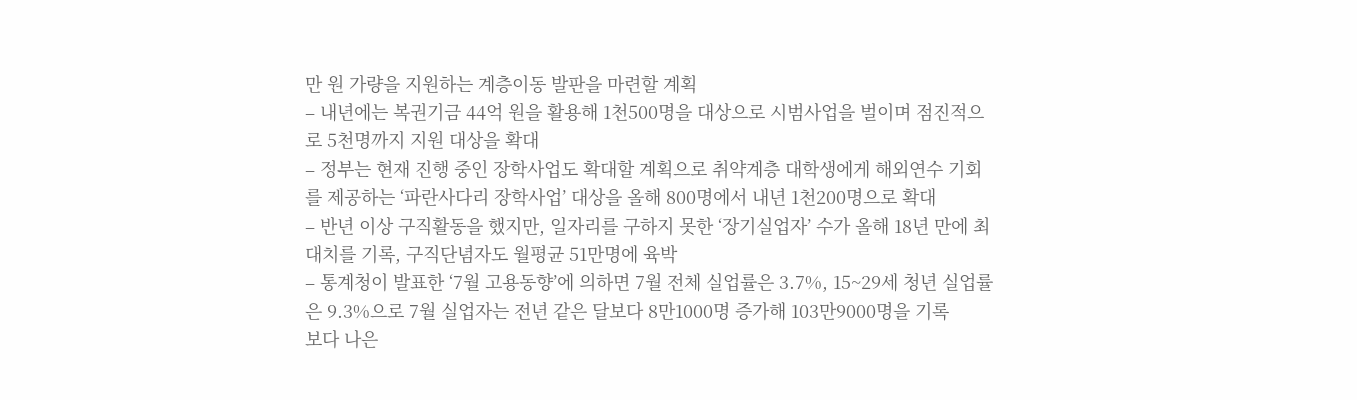만 원 가량을 지원하는 계층이동 발판을 마련할 계획
– 내년에는 복권기금 44억 원을 활용해 1천500명을 대상으로 시범사업을 벌이며 점진적으로 5천명까지 지원 대상을 확대
– 정부는 현재 진행 중인 장학사업도 확대할 계획으로 취약계층 대학생에게 해외연수 기회를 제공하는 ‘파란사다리 장학사업’ 대상을 올해 800명에서 내년 1천200명으로 확대
– 반년 이상 구직활동을 했지만, 일자리를 구하지 못한 ‘장기실업자’ 수가 올해 18년 만에 최대치를 기록, 구직단념자도 월평균 51만명에 육박
– 통계청이 발표한 ‘7월 고용동향’에 의하면 7월 전체 실업률은 3.7%, 15~29세 청년 실업률은 9.3%으로 7월 실업자는 전년 같은 달보다 8만1000명 증가해 103만9000명을 기록
보다 나은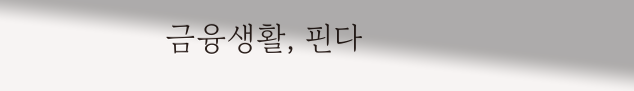금융생활, 핀다